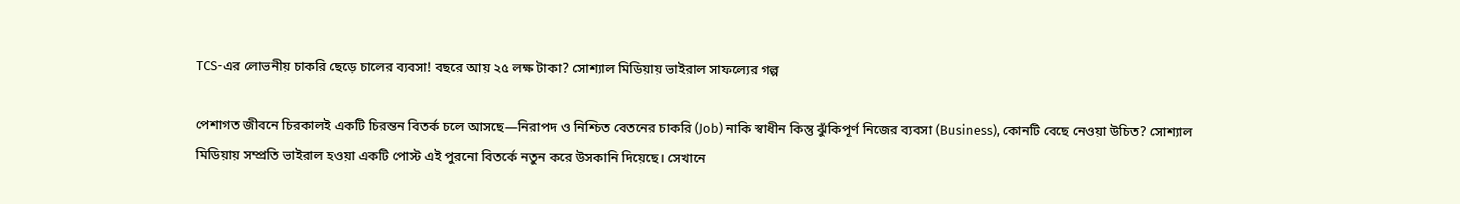TCS-এর লোভনীয় চাকরি ছেড়ে চালের ব্যবসা! বছরে আয় ২৫ লক্ষ টাকা? সোশ্যাল মিডিয়ায় ভাইরাল সাফল্যের গল্প

পেশাগত জীবনে চিরকালই একটি চিরন্তন বিতর্ক চলে আসছে—নিরাপদ ও নিশ্চিত বেতনের চাকরি (Job) নাকি স্বাধীন কিন্তু ঝুঁকিপূর্ণ নিজের ব্যবসা (Business), কোনটি বেছে নেওয়া উচিত? সোশ্যাল মিডিয়ায় সম্প্রতি ভাইরাল হওয়া একটি পোস্ট এই পুরনো বিতর্কে নতুন করে উসকানি দিয়েছে। সেখানে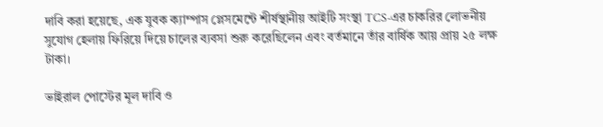দাবি করা হয়েছে, এক যুবক ক্যাম্পাস প্লেসমেন্টে শীর্ষস্থানীয় আইটি সংস্থা TCS-এর চাকরির লোভনীয় সুযোগ হেলায় ফিরিয়ে দিয়ে চালের ব্যবসা শুরু করেছিলেন এবং বর্তমানে তাঁর বার্ষিক আয় প্রায় ২৫ লক্ষ টাকা।

ভাইরাল পোস্টের মূল দাবি ও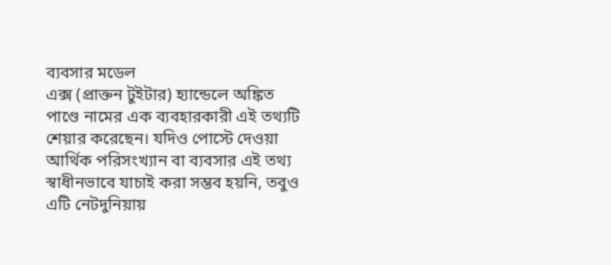ব্যবসার মডেল
এক্স (প্রাক্তন টুইটার) হ্যান্ডেলে অঙ্কিত পাণ্ডে নামের এক ব্যবহারকারী এই তথ্যটি শেয়ার করেছেন। যদিও পোস্টে দেওয়া আর্থিক পরিসংখ্যান বা ব্যবসার এই তথ্য স্বাধীনভাবে যাচাই করা সম্ভব হয়নি, তবুও এটি নেটদুনিয়ায়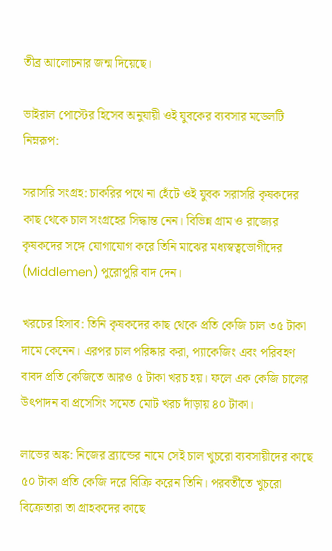তীব্র আলোচনার জন্ম দিয়েছে।

ভাইরাল পোস্টের হিসেব অনুযায়ী ওই যুবকের ব্যবসার মডেলটি নিম্নরূপ:

সরাসরি সংগ্রহ: চাকরির পথে না হেঁটে ওই যুবক সরাসরি কৃষকদের কাছ থেকে চাল সংগ্রহের সিদ্ধান্ত নেন। বিভিন্ন গ্রাম ও রাজ্যের কৃষকদের সঙ্গে যোগাযোগ করে তিনি মাঝের মধ্যস্বত্বভোগীদের (Middlemen) পুরোপুরি বাদ দেন।

খরচের হিসাব: তিনি কৃষকদের কাছ থেকে প্রতি কেজি চাল ৩৫ টাকা দামে কেনেন। এরপর চাল পরিষ্কার করা, প্যাকেজিং এবং পরিবহণ বাবদ প্রতি কেজিতে আরও ৫ টাকা খরচ হয়। ফলে এক কেজি চালের উৎপাদন বা প্রসেসিং সমেত মোট খরচ দাঁড়ায় ৪০ টাকা।

লাভের অঙ্ক: নিজের ব্র্যান্ডের নামে সেই চাল খুচরো ব্যবসায়ীদের কাছে ৫০ টাকা প্রতি কেজি দরে বিক্রি করেন তিনি। পরবর্তীতে খুচরো বিক্রেতারা তা গ্রাহকদের কাছে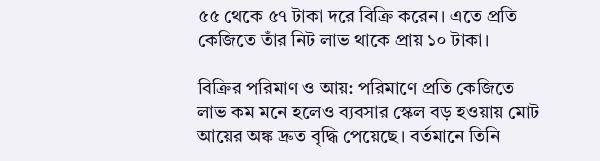৫৫ থেকে ৫৭ টাকা দরে বিক্রি করেন। এতে প্রতি কেজিতে তাঁর নিট লাভ থাকে প্রায় ১০ টাকা।

বিক্রির পরিমাণ ও আয়: পরিমাণে প্রতি কেজিতে লাভ কম মনে হলেও ব্যবসার স্কেল বড় হওয়ায় মোট আয়ের অঙ্ক দ্রুত বৃদ্ধি পেয়েছে। বর্তমানে তিনি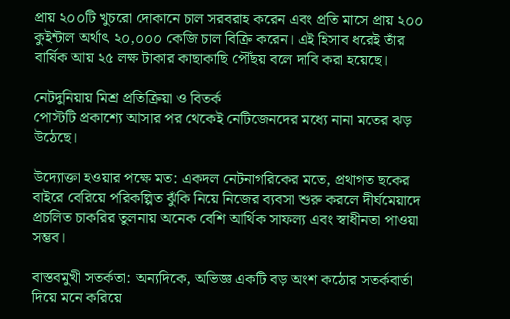প্রায় ২০০টি খুচরো দোকানে চাল সরবরাহ করেন এবং প্রতি মাসে প্রায় ২০০ কুইন্টাল অর্থাৎ ২০,০০০ কেজি চাল বিক্রি করেন। এই হিসাব ধরেই তাঁর বার্ষিক আয় ২৫ লক্ষ টাকার কাছাকাছি পৌঁছয় বলে দাবি করা হয়েছে।

নেটদুনিয়ায় মিশ্র প্রতিক্রিয়া ও বিতর্ক
পোস্টটি প্রকাশ্যে আসার পর থেকেই নেটিজেনদের মধ্যে নানা মতের ঝড় উঠেছে।

উদ্যোক্তা হওয়ার পক্ষে মত: একদল নেটনাগরিকের মতে, প্রথাগত ছকের বাইরে বেরিয়ে পরিকল্পিত ঝুঁকি নিয়ে নিজের ব্যবসা শুরু করলে দীর্ঘমেয়াদে প্রচলিত চাকরির তুলনায় অনেক বেশি আর্থিক সাফল্য এবং স্বাধীনতা পাওয়া সম্ভব।

বাস্তবমুখী সতর্কতা: অন্যদিকে, অভিজ্ঞ একটি বড় অংশ কঠোর সতর্কবার্তা দিয়ে মনে করিয়ে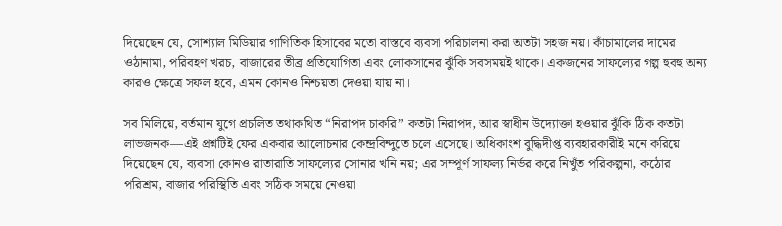দিয়েছেন যে, সোশ্যাল মিডিয়ার গাণিতিক হিসাবের মতো বাস্তবে ব্যবসা পরিচালনা করা অতটা সহজ নয়। কাঁচামালের দামের ওঠানামা, পরিবহণ খরচ, বাজারের তীব্র প্রতিযোগিতা এবং লোকসানের ঝুঁকি সবসময়ই থাকে। একজনের সাফল্যের গল্প হুবহু অন্য কারও ক্ষেত্রে সফল হবে, এমন কোনও নিশ্চয়তা দেওয়া যায় না।

সব মিলিয়ে, বর্তমান যুগে প্রচলিত তথাকথিত “নিরাপদ চাকরি” কতটা নিরাপদ, আর স্বাধীন উদ্যোক্তা হওয়ার ঝুঁকি ঠিক কতটা লাভজনক—এই প্রশ্নটিই ফের একবার আলোচনার কেন্দ্রবিন্দুতে চলে এসেছে। অধিকাংশ বুদ্ধিদীপ্ত ব্যবহারকারীই মনে করিয়ে দিয়েছেন যে, ব্যবসা কোনও রাতারাতি সাফল্যের সোনার খনি নয়; এর সম্পূর্ণ সাফল্য নির্ভর করে নিখুঁত পরিকল্পনা, কঠোর পরিশ্রম, বাজার পরিস্থিতি এবং সঠিক সময়ে নেওয়া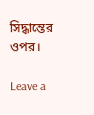সিদ্ধান্তের ওপর।

Leave a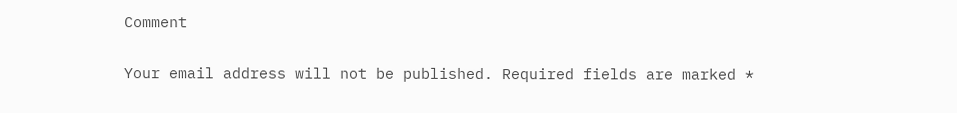Comment

Your email address will not be published. Required fields are marked *